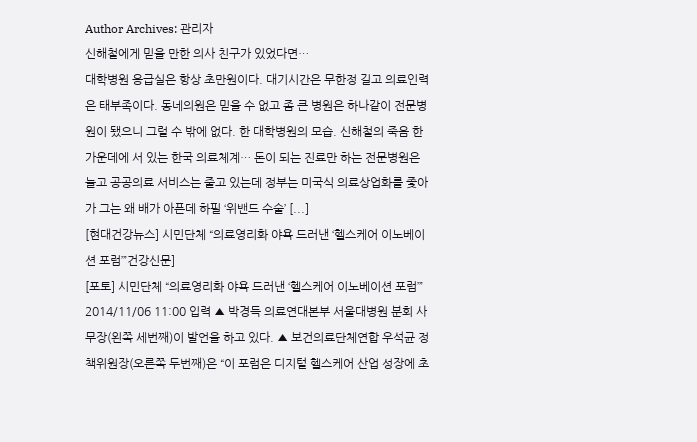Author Archives: 관리자
신해철에게 믿을 만한 의사 친구가 있었다면…
대학병원 응급실은 항상 초만원이다. 대기시간은 무한정 길고 의료인력은 태부족이다. 동네의원은 믿을 수 없고 좀 큰 병원은 하나같이 전문병원이 됐으니 그럴 수 밖에 없다. 한 대학병원의 모습. 신해철의 죽음 한가운데에 서 있는 한국 의료체계… 돈이 되는 진료만 하는 전문병원은 늘고 공공의료 서비스는 줄고 있는데 정부는 미국식 의료상업화를 좇아가 그는 왜 배가 아픈데 하필 ‘위밴드 수술’ [...]
[현대건강뉴스] 시민단체 “의료영리화 야욕 드러낸 ‘헬스케어 이노베이션 포럼’”건강신문]
[포토] 시민단체 “의료영리화 야욕 드러낸 ‘헬스케어 이노베이션 포럼’” 2014/11/06 11:00 입력 ▲ 박경득 의료연대본부 서울대병원 분회 사무장(왼쪽 세번째)이 발언을 하고 있다. ▲ 보건의료단체연합 우석균 정책위원장(오른쪽 두번째)은 “이 포럼은 디지털 헬스케어 산업 성장에 초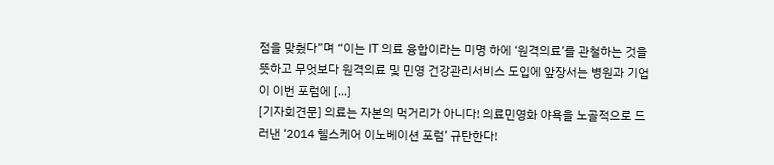점을 맞췄다”며 “이는 IT 의료 융합이라는 미명 하에 ‘원격의료’를 관철하는 것을 뜻하고 무엇보다 원격의료 및 민영 건강관리서비스 도입에 앞장서는 병원과 기업이 이번 포럼에 [...]
[기자회견문] 의료는 자본의 먹거리가 아니다! 의료민영화 야욕을 노골적으로 드러낸 ‘2014 헬스케어 이노베이션 포럼’ 규탄한다!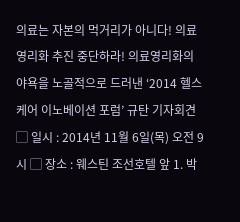의료는 자본의 먹거리가 아니다! 의료영리화 추진 중단하라! 의료영리화의 야욕을 노골적으로 드러낸 ‘2014 헬스케어 이노베이션 포럼’ 규탄 기자회견 ▢ 일시 : 2014년 11월 6일(목) 오전 9시 ▢ 장소 : 웨스틴 조선호텔 앞 1. 박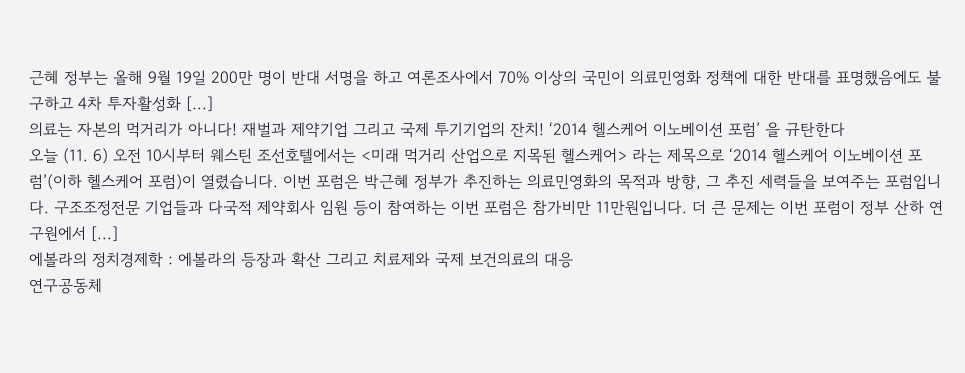근혜 정부는 올해 9월 19일 200만 명이 반대 서명을 하고 여론조사에서 70% 이상의 국민이 의료민영화 정책에 대한 반대를 표명했음에도 불구하고 4차 투자활성화 [...]
의료는 자본의 먹거리가 아니다! 재벌과 제약기업 그리고 국제 투기기업의 잔치! ‘2014 헬스케어 이노베이션 포럼’ 을 규탄한다
오늘 (11. 6) 오전 10시부터 웨스틴 조선호텔에서는 <미래 먹거리 산업으로 지목된 헬스케어> 라는 제목으로 ‘2014 헬스케어 이노베이션 포럼’(이하 헬스케어 포럼)이 열렸습니다. 이번 포럼은 박근혜 정부가 추진하는 의료민영화의 목적과 방향, 그 추진 세력들을 보여주는 포럼입니다. 구조조정전문 기업들과 다국적 제약회사 임원 등이 참여하는 이번 포럼은 참가비만 11만원입니다. 더 큰 문제는 이번 포럼이 정부 산하 연구원에서 [...]
에볼라의 정치경제학 : 에볼라의 등장과 확산 그리고 치료제와 국제 보건의료의 대응
연구공동체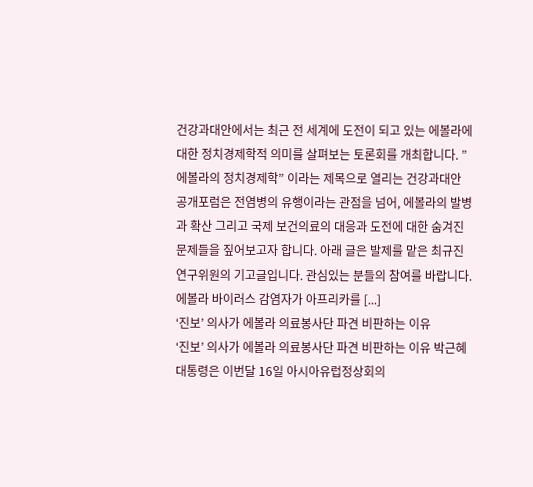건강과대안에서는 최근 전 세계에 도전이 되고 있는 에볼라에 대한 정치경제학적 의미를 살펴보는 토론회를 개최합니다. ”에볼라의 정치경제학” 이라는 제목으로 열리는 건강과대안 공개포럼은 전염병의 유행이라는 관점을 넘어, 에볼라의 발병과 확산 그리고 국제 보건의료의 대응과 도전에 대한 숨겨진 문제들을 짚어보고자 합니다. 아래 글은 발제를 맡은 최규진 연구위원의 기고글입니다. 관심있는 분들의 참여를 바랍니다. 에볼라 바이러스 감염자가 아프리카를 [...]
‘진보’ 의사가 에볼라 의료봉사단 파견 비판하는 이유
‘진보’ 의사가 에볼라 의료봉사단 파견 비판하는 이유 박근혜 대통령은 이번달 16일 아시아유럽정상회의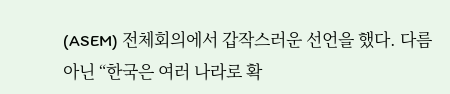(ASEM) 전체회의에서 갑작스러운 선언을 했다. 다름 아닌 “한국은 여러 나라로 확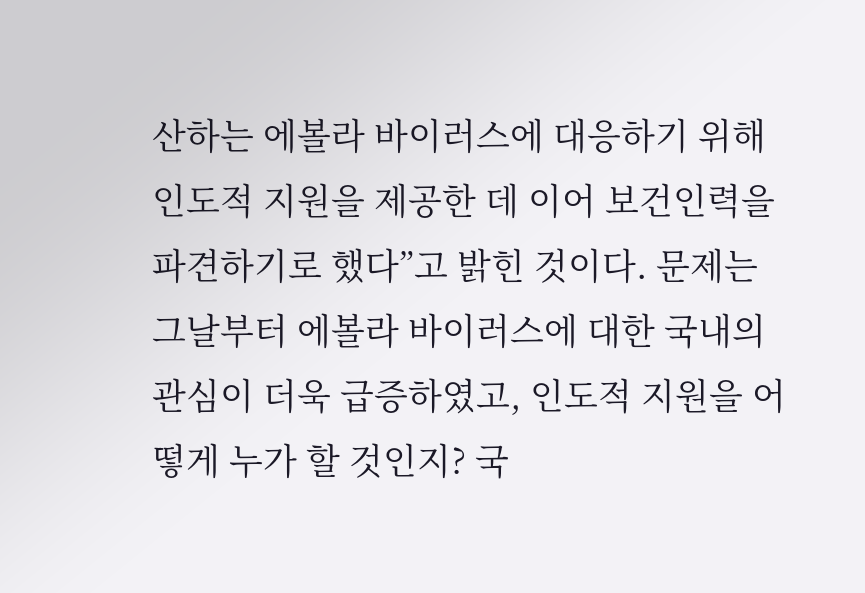산하는 에볼라 바이러스에 대응하기 위해 인도적 지원을 제공한 데 이어 보건인력을 파견하기로 했다”고 밝힌 것이다. 문제는 그날부터 에볼라 바이러스에 대한 국내의 관심이 더욱 급증하였고, 인도적 지원을 어떻게 누가 할 것인지? 국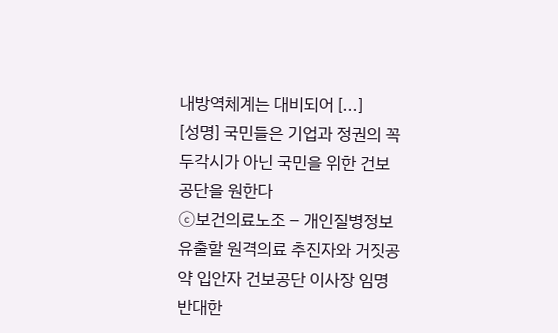내방역체계는 대비되어 [...]
[성명] 국민들은 기업과 정권의 꼭두각시가 아닌 국민을 위한 건보공단을 원한다
ⓒ보건의료노조 – 개인질병정보 유출할 원격의료 추진자와 거짓공약 입안자 건보공단 이사장 임명 반대한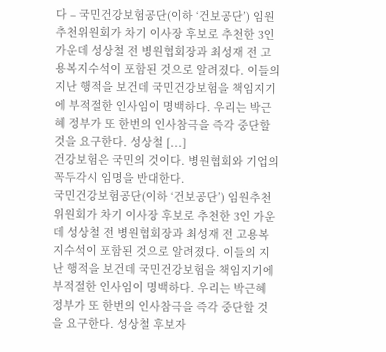다 – 국민건강보험공단(이하 ‘건보공단’) 임원추천위원회가 차기 이사장 후보로 추천한 3인 가운데 성상철 전 병원협회장과 최성재 전 고용복지수석이 포함된 것으로 알려졌다. 이들의 지난 행적을 보건데 국민건강보험을 책임지기에 부적절한 인사임이 명백하다. 우리는 박근혜 정부가 또 한번의 인사참극을 즉각 중단할 것을 요구한다. 성상철 [...]
건강보험은 국민의 것이다. 병원협회와 기업의 꼭두각시 임명을 반대한다.
국민건강보험공단(이하 ‘건보공단’) 임원추천위원회가 차기 이사장 후보로 추천한 3인 가운데 성상철 전 병원협회장과 최성재 전 고용복지수석이 포함된 것으로 알려졌다. 이들의 지난 행적을 보건데 국민건강보험을 책임지기에 부적절한 인사임이 명백하다. 우리는 박근혜 정부가 또 한번의 인사참극을 즉각 중단할 것을 요구한다. 성상철 후보자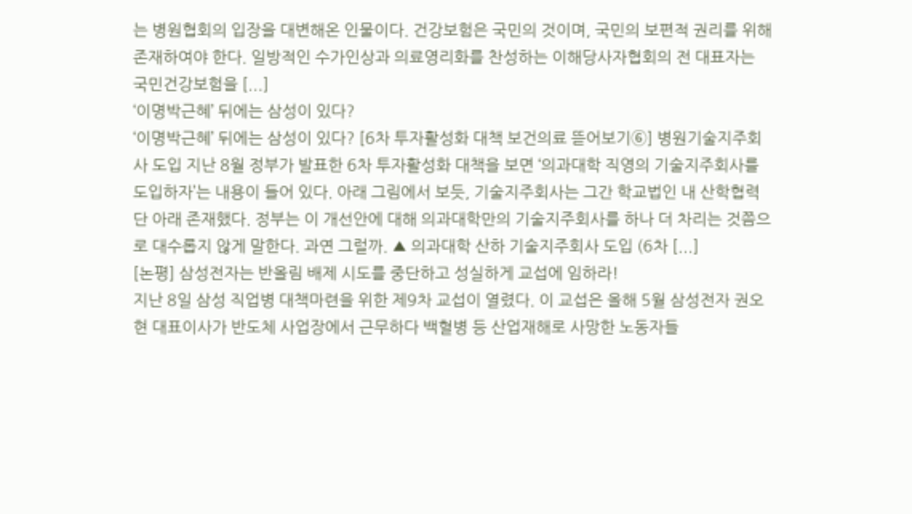는 병원협회의 입장을 대변해온 인물이다. 건강보험은 국민의 것이며, 국민의 보편적 권리를 위해 존재하여야 한다. 일방적인 수가인상과 의료영리화를 찬성하는 이해당사자협회의 전 대표자는 국민건강보험을 [...]
‘이명박근혜’ 뒤에는 삼성이 있다?
‘이명박근혜’ 뒤에는 삼성이 있다? [6차 투자활성화 대책 보건의료 뜯어보기⑥] 병원기술지주회사 도입 지난 8월 정부가 발표한 6차 투자활성화 대책을 보면 ‘의과대학 직영의 기술지주회사를 도입하자’는 내용이 들어 있다. 아래 그림에서 보듯, 기술지주회사는 그간 학교법인 내 산학협력단 아래 존재했다. 정부는 이 개선안에 대해 의과대학만의 기술지주회사를 하나 더 차리는 것쯤으로 대수롭지 않게 말한다. 과연 그럴까. ▲ 의과대학 산하 기술지주회사 도입 (6차 [...]
[논평] 삼성전자는 반올림 배제 시도를 중단하고 성실하게 교섭에 임하라!
지난 8일 삼성 직업병 대책마련을 위한 제9차 교섭이 열렸다. 이 교섭은 올해 5월 삼성전자 권오현 대표이사가 반도체 사업장에서 근무하다 백혈병 등 산업재해로 사망한 노동자들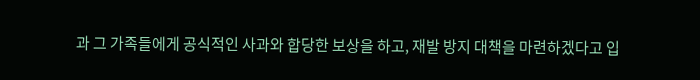과 그 가족들에게 공식적인 사과와 합당한 보상을 하고, 재발 방지 대책을 마련하겠다고 입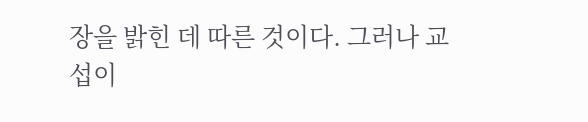장을 밝힌 데 따른 것이다. 그러나 교섭이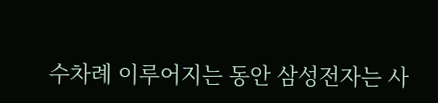수차례 이루어지는 동안 삼성전자는 사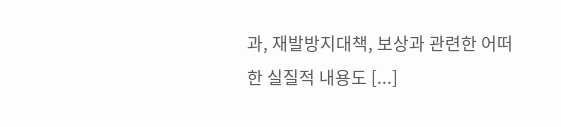과, 재발방지대책, 보상과 관련한 어떠한 실질적 내용도 [...]